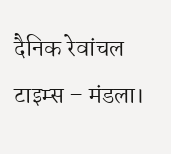दैनिक रेवांचल टाइम्स – मंडला।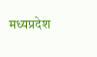मध्यप्रदेश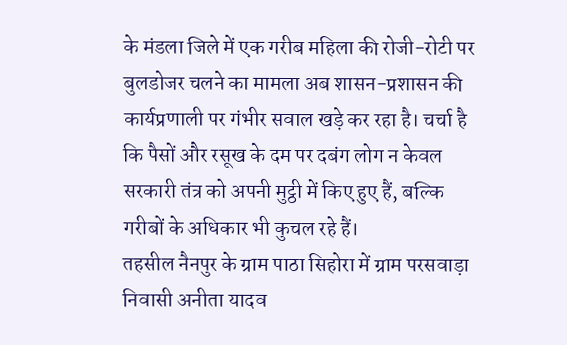के मंडला जिले में एक गरीब महिला की रोजी-रोटी पर बुलडोजर चलने का मामला अब शासन-प्रशासन की कार्यप्रणाली पर गंभीर सवाल खड़े कर रहा है। चर्चा है कि पैसों और रसूख के दम पर दबंग लोग न केवल सरकारी तंत्र को अपनी मुट्ठी में किए हुए हैं, बल्कि गरीबों के अधिकार भी कुचल रहे हैं।
तहसील नैनपुर के ग्राम पाठा सिहोरा में ग्राम परसवाड़ा निवासी अनीता यादव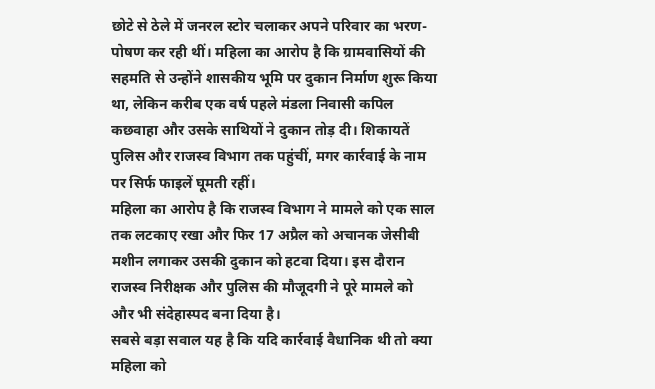छोटे से ठेले में जनरल स्टोर चलाकर अपने परिवार का भरण-पोषण कर रही थीं। महिला का आरोप है कि ग्रामवासियों की सहमति से उन्होंने शासकीय भूमि पर दुकान निर्माण शुरू किया था, लेकिन करीब एक वर्ष पहले मंडला निवासी कपिल कछवाहा और उसके साथियों ने दुकान तोड़ दी। शिकायतें पुलिस और राजस्व विभाग तक पहुंचीं, मगर कार्रवाई के नाम पर सिर्फ फाइलें घूमती रहीं।
महिला का आरोप है कि राजस्व विभाग ने मामले को एक साल तक लटकाए रखा और फिर 17 अप्रैल को अचानक जेसीबी मशीन लगाकर उसकी दुकान को हटवा दिया। इस दौरान राजस्व निरीक्षक और पुलिस की मौजूदगी ने पूरे मामले को और भी संदेहास्पद बना दिया है।
सबसे बड़ा सवाल यह है कि यदि कार्रवाई वैधानिक थी तो क्या महिला को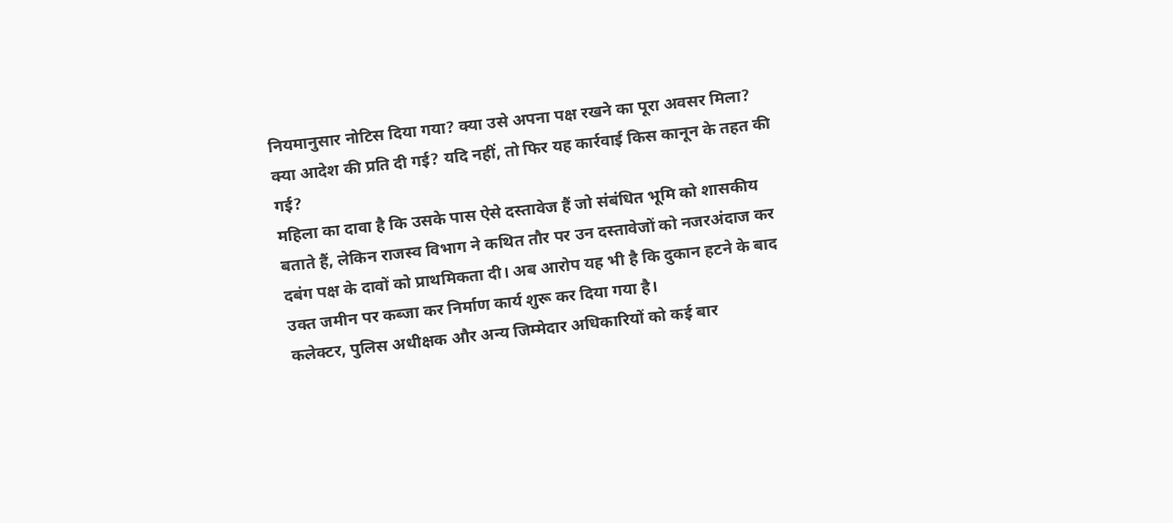नियमानुसार नोटिस दिया गया? क्या उसे अपना पक्ष रखने का पूरा अवसर मिला? क्या आदेश की प्रति दी गई? यदि नहीं, तो फिर यह कार्रवाई किस कानून के तहत की गई?
महिला का दावा है कि उसके पास ऐसे दस्तावेज हैं जो संबंधित भूमि को शासकीय बताते हैं, लेकिन राजस्व विभाग ने कथित तौर पर उन दस्तावेजों को नजरअंदाज कर दबंग पक्ष के दावों को प्राथमिकता दी। अब आरोप यह भी है कि दुकान हटने के बाद उक्त जमीन पर कब्जा कर निर्माण कार्य शुरू कर दिया गया है।
कलेक्टर, पुलिस अधीक्षक और अन्य जिम्मेदार अधिकारियों को कई बार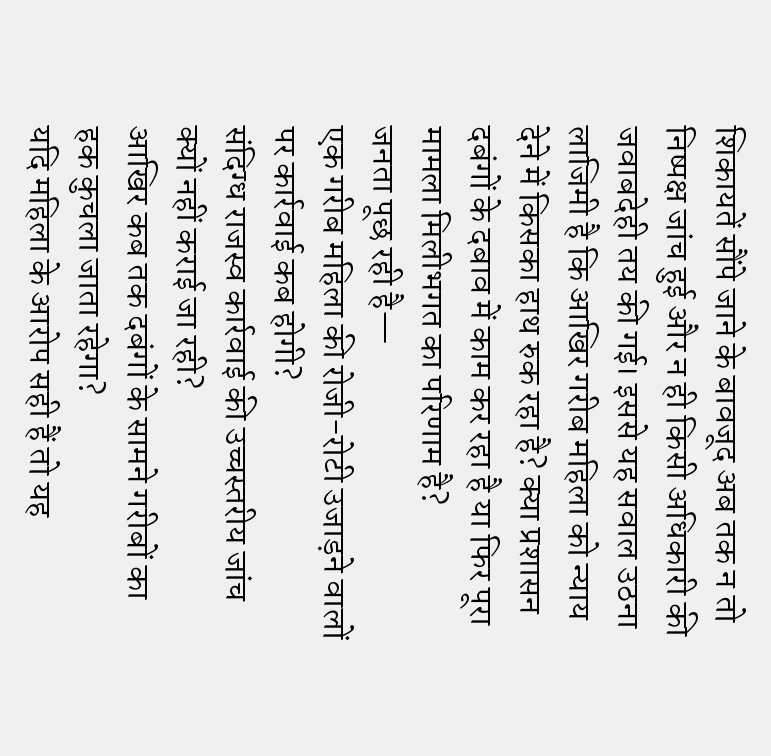शिकायतें सौंपे जाने के बावजूद अब तक न तो निष्पक्ष जांच हुई और न ही किसी अधिकारी की जवाबदेही तय की गई। इससे यह सवाल उठना लाजिमी है कि आखिर गरीब महिला को न्याय देने में किसका हाथ रुक रहा है? क्या प्रशासन दबंगों के दबाव में काम कर रहा है या फिर पूरा मामला मिलीभगत का परिणाम है?
जनता पूछ रही है—
एक गरीब महिला की रोजी-रोटी उजाड़ने वालों पर कार्रवाई कब होगी?
संदिग्ध राजस्व कार्रवाई की उच्चस्तरीय जांच क्यों नहीं कराई जा रही?
आखिर कब तक दबंगों के सामने गरीबों का हक कुचला जाता रहेगा?
यदि महिला के आरोप सही हैं तो यह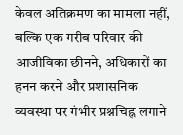केवल अतिक्रमण का मामला नहीं, बल्कि एक गरीब परिवार की आजीविका छीनने, अधिकारों का हनन करने और प्रशासनिक व्यवस्था पर गंभीर प्रश्नचिह्न लगाने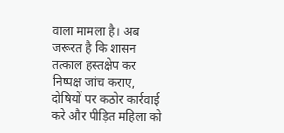वाला मामला है। अब जरूरत है कि शासन तत्काल हस्तक्षेप कर निष्पक्ष जांच कराए, दोषियों पर कठोर कार्रवाई करे और पीड़ित महिला को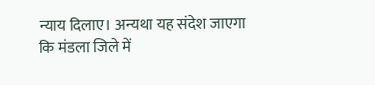न्याय दिलाए। अन्यथा यह संदेश जाएगा कि मंडला जिले में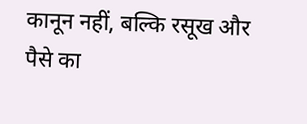कानून नहीं, बल्कि रसूख और पैसे का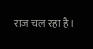राज चल रहा है।